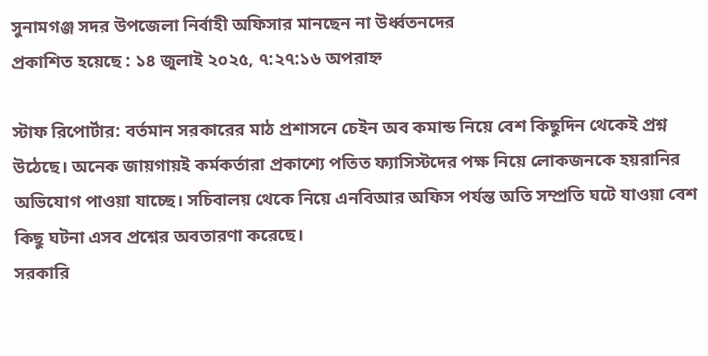সুনামগঞ্জ সদর উপজেলা নির্বাহী অফিসার মানছেন না উর্ধ্বতনদের
প্রকাশিত হয়েছে : ১৪ জুলাই ২০২৫, ৭:২৭:১৬ অপরাহ্ন

স্টাফ রিপোর্টার: বর্তমান সরকারের মাঠ প্রশাসনে চেইন অব কমান্ড নিয়ে বেশ কিছুদিন থেকেই প্রশ্ন উঠেছে। অনেক জায়গায়ই কর্মকর্তারা প্রকাশ্যে পতিত ফ্যাসিস্টদের পক্ষ নিয়ে লোকজনকে হয়রানির অভিযোগ পাওয়া যাচ্ছে। সচিবালয় থেকে নিয়ে এনবিআর অফিস পর্যন্ত অতি সম্প্রতি ঘটে যাওয়া বেশ কিছু ঘটনা এসব প্রশ্নের অবতারণা করেছে।
সরকারি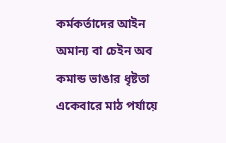কর্মকর্তাদের আইন অমান্য বা চেইন অব কমান্ড ভাঙার ধৃষ্টতা একেবারে মাঠ পর্যায়ে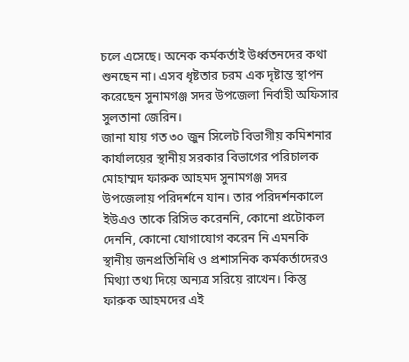চলে এসেছে। অনেক কর্মকর্তাই উর্ধ্বতনদের কথা শুনছেন না। এসব ধৃষ্টতার চরম এক দৃষ্টান্ত স্থাপন করেছেন সুনামগঞ্জ সদর উপজেলা নির্বাহী অফিসার সুলতানা জেরিন।
জানা যায় গত ৩০ জুন সিলেট বিভাগীয় কমিশনার কার্যালয়ের স্থানীয় সরকার বিভাগের পরিচালক মোহাম্মদ ফারুক আহমদ সুনামগঞ্জ সদর উপজেলায় পরিদর্শনে যান। তার পরিদর্শনকালে ইউএও তাকে রিসিভ করেননি, কোনো প্রটোকল দেননি, কোনো যোগাযোগ করেন নি এমনকি স্থানীয় জনপ্রতিনিধি ও প্রশাসনিক কর্মকর্তাদেরও মিথ্যা তথ্য দিয়ে অন্যত্র সরিয়ে রাখেন। কিন্তু ফারুক আহমদের এই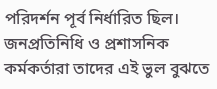পরিদর্শন পূর্ব নির্ধারিত ছিল। জনপ্রতিনিধি ও প্রশাসনিক কর্মকর্তারা তাদের এই ভুল বুঝতে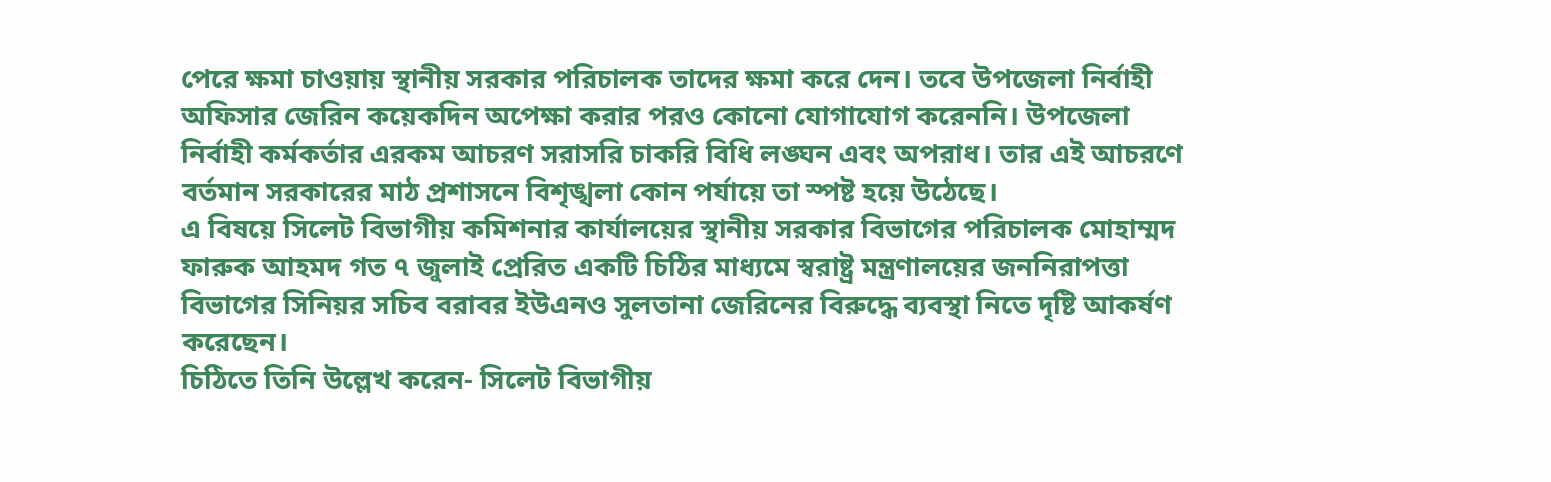পেরে ক্ষমা চাওয়ায় স্থানীয় সরকার পরিচালক তাদের ক্ষমা করে দেন। তবে উপজেলা নির্বাহী অফিসার জেরিন কয়েকদিন অপেক্ষা করার পরও কোনো যোগাযোগ করেননি। উপজেলা নির্বাহী কর্মকর্তার এরকম আচরণ সরাসরি চাকরি বিধি লঙ্ঘন এবং অপরাধ। তার এই আচরণে বর্তমান সরকারের মাঠ প্রশাসনে বিশৃঙ্খলা কোন পর্যায়ে তা স্পষ্ট হয়ে উঠেছে।
এ বিষয়ে সিলেট বিভাগীয় কমিশনার কার্যালয়ের স্থানীয় সরকার বিভাগের পরিচালক মোহাম্মদ ফারুক আহমদ গত ৭ জুলাই প্রেরিত একটি চিঠির মাধ্যমে স্বরাষ্ট্র মন্ত্রণালয়ের জননিরাপত্তা বিভাগের সিনিয়র সচিব বরাবর ইউএনও সুলতানা জেরিনের বিরুদ্ধে ব্যবস্থা নিতে দৃষ্টি আকর্ষণ করেছেন।
চিঠিতে তিনি উল্লেখ করেন- সিলেট বিভাগীয়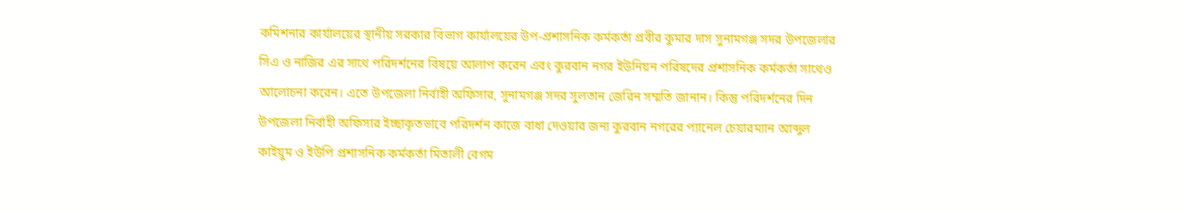কমিশনার কার্যালয়ের স্থানীয় সরকার বিভাগ কার্যালয়ের উপ-প্রশাসনিক কর্মকর্তা প্রবীর কুমার দাস সুনামগঞ্জ সদর উপজেলার সিএ ও নাজির এর সাথে পরিদর্শনের বিষয়ে আলাপ করেন এবং কুরবান নগর ইউনিয়ন পরিষদের প্রশাসনিক কর্মকর্তা সাথেও আলোচনা করেন। এতে উপজেলা নির্বাহী অফিসার, সুনামগঞ্জ সদর সুলতান জেরিন সম্মতি জানান। কিন্তু পরিদর্শনের দিন উপজেলা নির্বাহী অফিসার ইচ্ছাকৃতভাবে পরিদর্শন কাজে বাধা দেওয়ার জন্য কুরবান নগরের প্যানেল চেয়ারম্যান আব্দুল কাইয়ুম ও ইউপি প্রশাসনিক কর্মকর্তা মিতালী বেগম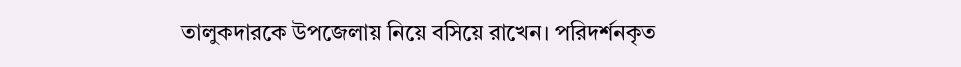তালুকদারকে উপজেলায় নিয়ে বসিয়ে রাখেন। পরিদর্শনকৃত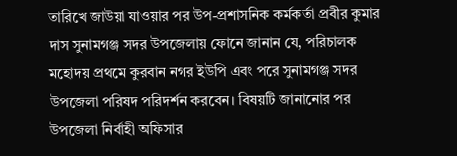তারিখে জাউয়া যাওয়ার পর উপ-প্রশাসনিক কর্মকর্তা প্রবীর কুমার দাস সুনামগঞ্জ সদর উপজেলায় ফোনে জানান যে, পরিচালক মহোদয় প্রথমে কুরবান নগর ইউপি এবং পরে সুনামগঞ্জ সদর উপজেলা পরিষদ পরিদর্শন করবেন। বিষয়টি জানানোর পর উপজেলা নির্বাহী অফিসার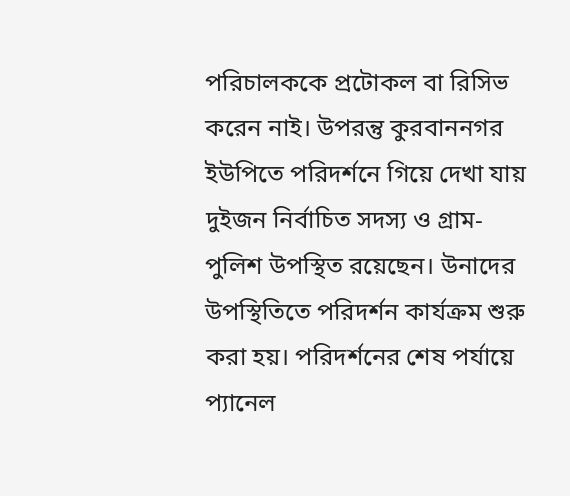পরিচালককে প্রটোকল বা রিসিভ করেন নাই। উপরন্তু কুরবাননগর ইউপিতে পরিদর্শনে গিয়ে দেখা যায় দুইজন নির্বাচিত সদস্য ও গ্রাম-পুলিশ উপস্থিত রয়েছেন। উনাদের উপস্থিতিতে পরিদর্শন কার্যক্রম শুরু করা হয়। পরিদর্শনের শেষ পর্যায়ে প্যানেল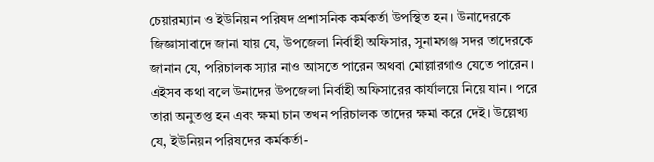চেয়ারম্যান ও ইউনিয়ন পরিষদ প্রশাসনিক কর্মকর্তা উপস্থিত হন। উনাদেরকে জিজ্ঞাসাবাদে জানা যায় যে, উপজেলা নির্বাহী অফিসার, সুনামগঞ্জ সদর তাদেরকে জানান যে, পরিচালক স্যার নাও আসতে পারেন অথবা মোল্লারগাও যেতে পারেন। এইসব কথা বলে উনাদের উপজেলা নির্বাহী অফিসারের কার্যালয়ে নিয়ে যান। পরে তারা অনুতপ্ত হন এবং ক্ষমা চান তখন পরিচালক তাদের ক্ষমা করে দেই। উল্লেখ্য যে, ইউনিয়ন পরিষদের কর্মকর্তা-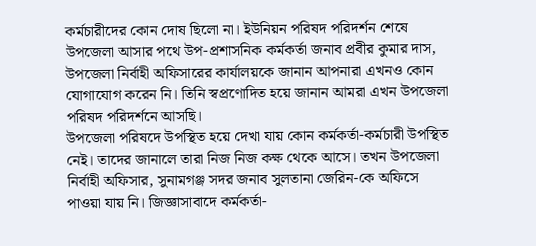কর্মচারীদের কোন দোষ ছিলো না। ইউনিয়ন পরিষদ পরিদর্শন শেষে উপজেলা আসার পথে উপ-প্রশাসনিক কর্মকর্তা জনাব প্রবীর কুমার দাস, উপজেলা নির্বাহী অফিসারের কার্যালয়কে জানান আপনারা এখনও কোন যোগাযোগ করেন নি। তিনি স্বপ্রণোদিত হয়ে জানান আমরা এখন উপজেলা পরিষদ পরিদর্শনে আসছি।
উপজেলা পরিষদে উপস্থিত হয়ে দেখা যায় কোন কর্মকর্তা-কর্মচারী উপস্থিত নেই। তাদের জানালে তারা নিজ নিজ কক্ষ থেকে আসে। তখন উপজেলা নির্বাহী অফিসার, সুনামগঞ্জ সদর জনাব সুলতানা জেরিন-কে অফিসে পাওয়া যায় নি। জিজ্ঞাসাবাদে কর্মকর্তা-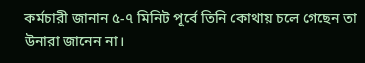কর্মচারী জানান ৫-৭ মিনিট পূর্বে তিনি কোথায় চলে গেছেন তা উনারা জানেন না।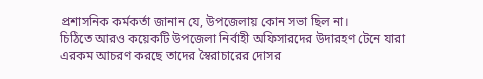প্রশাসনিক কর্মকর্তা জানান যে, উপজেলায় কোন সভা ছিল না।
চিঠিতে আরও কয়েকটি উপজেলা নির্বাহী অফিসারদের উদারহণ টেনে যারা এরকম আচরণ করছে তাদের স্বৈরাচারের দোসর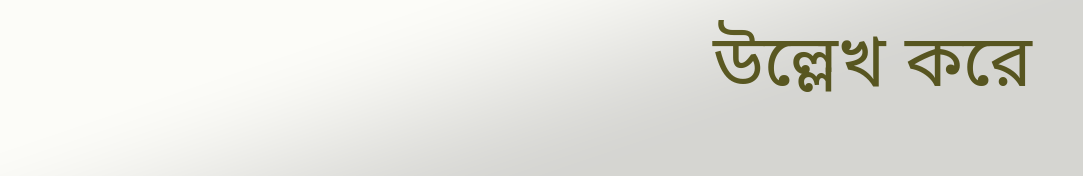উল্লেখ করে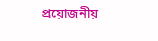প্রয়োজনীয়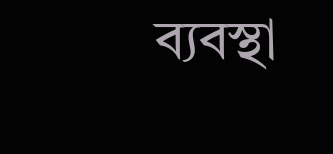ব্যবস্থা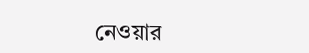নেওয়ার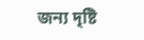জন্য দৃষ্টি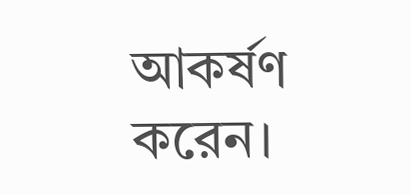আকর্ষণ করেন।